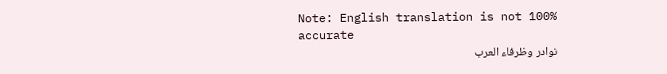Note: English translation is not 100% accurate
نوادر وظرفاء العرب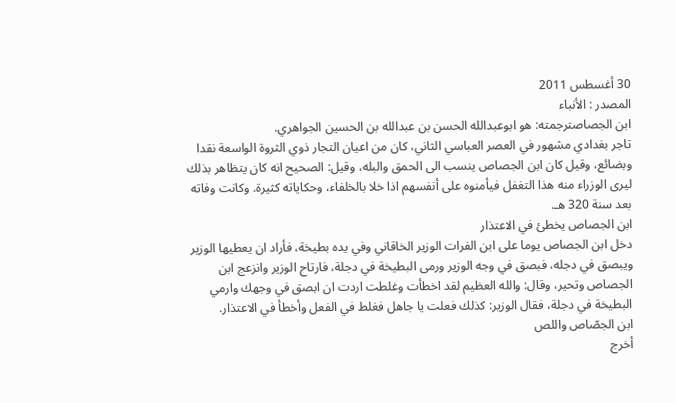30 أغسطس 2011
المصدر : الأنباء
ابن الجصاصترجمته: هو ابوعبدالله الحسن بن عبدالله بن الحسين الجواهري.
تاجر بغدادي مشهور في العصر العباسي الثاني، كان من اعيان التجار ذوي الثروة الواسعة نقدا وبضائع، وقيل كان ابن الجصاص ينسب الى الحمق والبله، وقيل: الصحيح انه كان يتظاهر بذلك ليرى الوزراء منه هذا التغفل فيأمنوه على أنفسهم اذا خلا بالخلفاء، وحكاياته كثيرة. وكانت وفاته بعد سنة 320 هـ.
ابن الجصاص يخطئ في الاعتذار
دخل ابن الجصاص يوما على ابن الفرات الوزير الخاقاني وفي يده بطيخة، فأراد ان يعطيها الوزير ويبصق في دجله، فبصق في وجه الوزير ورمى البطيخة في دجلة، فارتاح الوزير وانزعج ابن الجصاص وتحير، وقال: والله العظيم لقد اخطأت وغلطت اردت ان ابصق في وجهك وارمي البطيخة في دجلة، فقال الوزير: كذلك فعلت يا جاهل فغلط في الفعل وأخطأ في الاعتذار.
ابن الجصّاص واللص
أخرج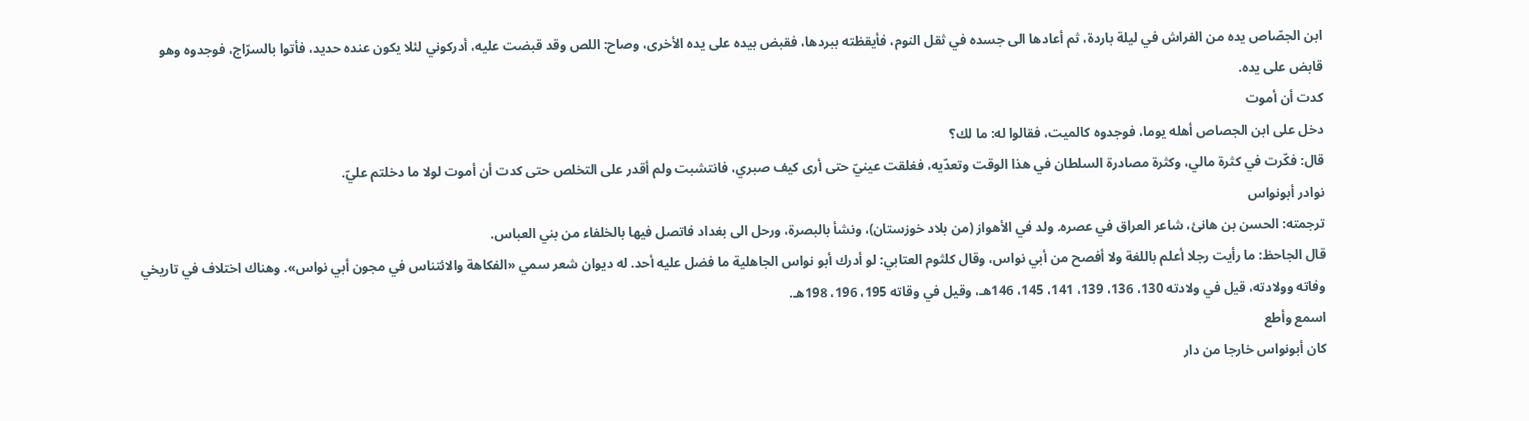ابن الجصّاص يده من الفراش في ليلة باردة، ثم أعادها الى جسده في ثقل النوم، فأيقظته ببردها، فقبض بيده على يده الأخرى، وصاح: اللص وقد قبضت عليه، أدركوني لئلا يكون عنده حديد، فأتوا بالسرّاج، فوجدوه وهو قابض على يده.
كدت أن أموت
دخل على ابن الجصاص أهله يوما، فوجدوه كالميت، فقالوا له: ما لك؟
قال: فكّرت في كثرة مالي، وكثرة مصادرة السلطان في هذا الوقت وتعدّيه، فغلقت عينيّ حتى أرى كيف صبري، فانتشبت ولم أقدر على التخلص حتى كدت أن أموت لولا ما دخلتم عليّ.
نوادر أبونواس
ترجمته: الحسن بن هانئ، شاعر العراق في عصره. ولد في الأهواز (من بلاد خوزستان)، ونشأ بالبصرة، ورحل الى بغداد فاتصل فيها بالخلفاء من بني العباس.
قال الجاحظ: ما رأيت رجلا أعلم باللغة ولا أفصح من أبي نواس، وقال كلثوم العتابي: لو أدرك أبو نواس الجاهلية ما فضل عليه أحد. له ديوان شعر سمي «الفكاهة والائتناس في مجون أبي نواس». وهناك اختلاف في تاريخي وفاته وولادته، قيل في ولادته 130، 136، 139، 141، 145، 146هـ، وقيل في وقاته 195، 196، 198هـ.
اسمع وأطع
كان أبونواس خارجا من دار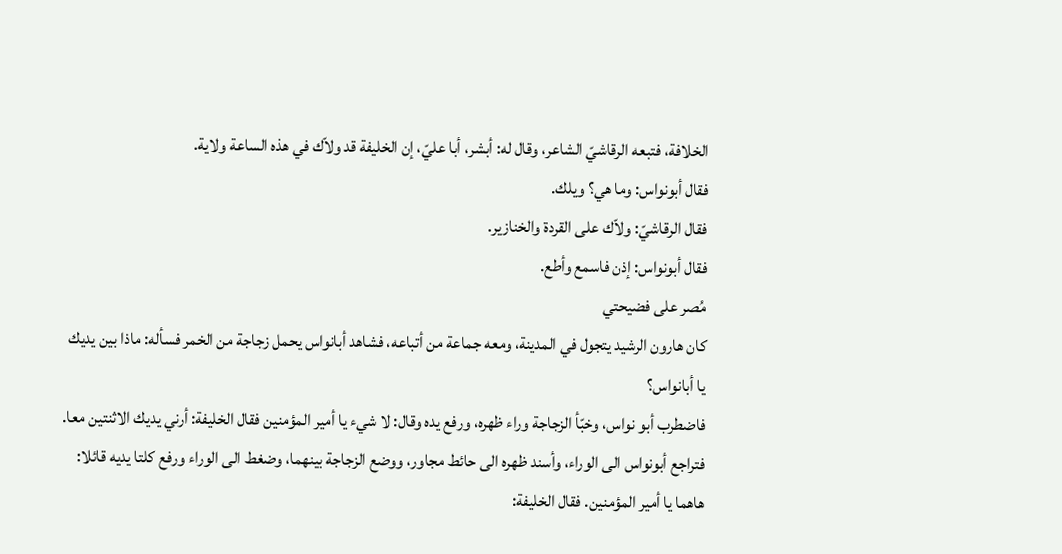الخلافة، فتبعه الرقاشيّ الشاعر، وقال له: أبشر، أبا عليّ، إن الخليفة قد ولاّك في هذه الساعة ولاية.
فقال أبونواس: وما هي؟ ويلك.
فقال الرقاشيّ: ولاّك على القردة والخنازير.
فقال أبونواس: إذن فاسمع وأطع.
مُصر على فضيحتي
كان هارون الرشيد يتجول في المدينة، ومعه جماعة من أتباعه، فشاهد أبانواس يحمل زجاجة من الخمر فسأله: ماذا بين يديك يا أبانواس؟
فاضطرب أبو نواس، وخبّأ الزجاجة وراء ظهره، ورفع يده وقال: لا شيء يا أمير المؤمنين فقال الخليفة: أرني يديك الاثنتين معا. فتراجع أبونواس الى الوراء، وأسند ظهره الى حائط مجاور، ووضع الزجاجة بينهما، وضغط الى الوراء ورفع كلتا يديه قائلا: هاهما يا أمير المؤمنين. فقال الخليفة: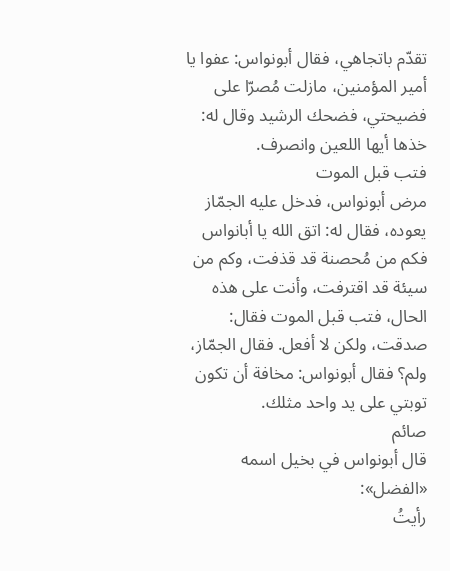تقدّم باتجاهي، فقال أبونواس: عفوا يا أمير المؤمنين، مازلت مُصرّا على فضيحتي، فضحك الرشيد وقال له: خذها أيها اللعين وانصرف.
فتب قبل الموت
مرض أبونواس، فدخل عليه الجمّاز يعوده، فقال له: اتق الله يا أبانواس فكم من مُحصنة قد قذفت، وكم من سيئة قد اقترفت، وأنت على هذه الحال، فتب قبل الموت فقال: صدقت، ولكن لا أفعل. فقال الجمّاز، ولم؟ فقال أبونواس: مخافة أن تكون توبتي على يد واحد مثلك.
صائم
قال أبونواس في بخيل اسمه «الفضل»:
رأيتُ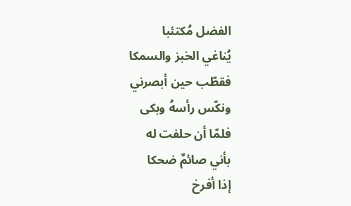الفضل مُكتئبا
يُناغي الخبز والسمكا
فقطّب حين أبصرني
ونكّس رأسهُ وبكى
فلمّا أن حلفت له
بأني صائمٌ ضحكا
إذا أفرخ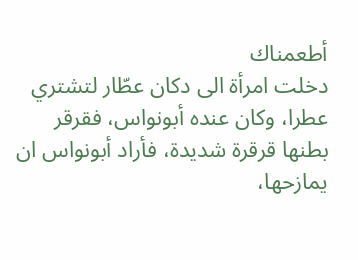أطعمناك
دخلت امرأة الى دكان عطّار لتشتري عطرا، وكان عنده أبونواس، فقرقر بطنها قرقرة شديدة، فأراد أبونواس ان يمازحها،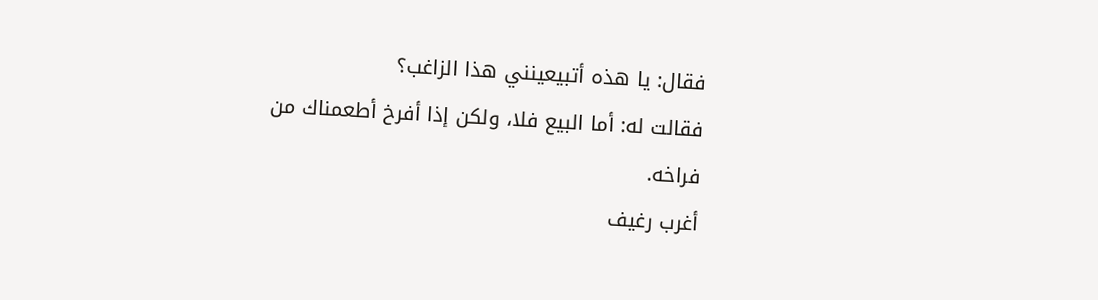فقال: يا هذه أتبيعينني هذا الزاغب؟
فقالت له: أما البيع فلا، ولكن إذا أفرخ أطعمناك من فراخه.
أغرب رغيف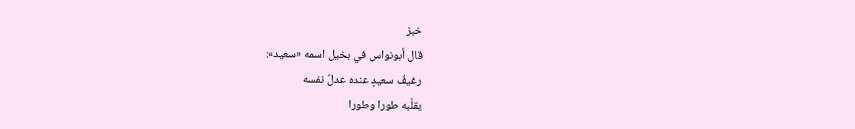خبز
قال أبونواس في بخيل اسمه «سعيد»:
رغيفُ سعيدٍ عنده عدلُ نفسه
يقلّبه طورا وطورا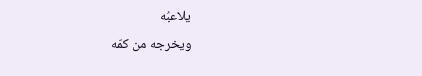يلاعبُه
ويخرجه من كمّه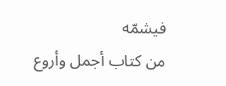فيشمّه
من كتاب أجمل وأروع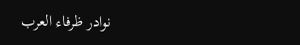نوادر ظرفاء العرب